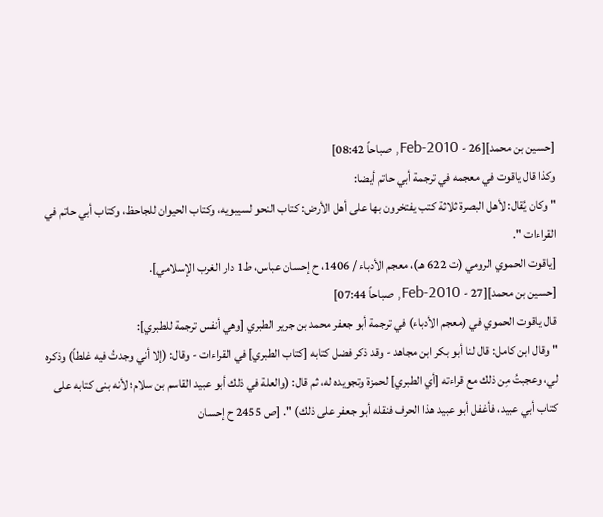[حسين بن محمد][26 - Feb-2010, صباحاً 08:42]
وكذا قال ياقوت في معجمه في ترجمة أبي حاتم أيضا:
" وكان يُقال: لأهل البصرة ثلاثة كتب يفتخرون بها على أهل الأرض: كتاب النحو لسيبويه، وكتاب الحيوان للجاحظ، وكتاب أبي حاتم في القراءات ".
[ياقوت الحموي الرومي (ت 622 هـ)، معجم الأدباء / 1406، ح إحسان عباس، ط1 دار الغرب الإسلامي].
[حسين بن محمد][27 - Feb-2010, صباحاً 07:44]
قال ياقوت الحموي في (معجم الأدباء) في ترجمة أبو جعفر محمد بن جرير الطبري [وهي أنفس ترجمة للطبري]:
" وقال ابن كامل: قال لنا أبو بكر ابن مجاهد - وقد ذكر فضل كتابه [كتاب الطبري] في القراءات - وقال: (إلا أني وجدتُ فيه غلطاً) وذكره لي، وعجبتُ مِن ذلك مع قراءته [أي الطبري] لحمزة وتجويده له، ثم قال: (والعلة في ذلك أبو عبيد القاسم بن سلام؛ لأنه بنى كتابه على كتاب أبي عبيد، فأغفل أبو عبيد هذا الحرف فنقله أبو جعفر على ذلك) ". [ص 2455 ح إحسان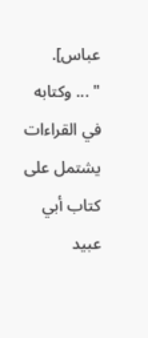عباس].
" ... وكتابه في القراءات يشتمل على كتاب أبي عبيد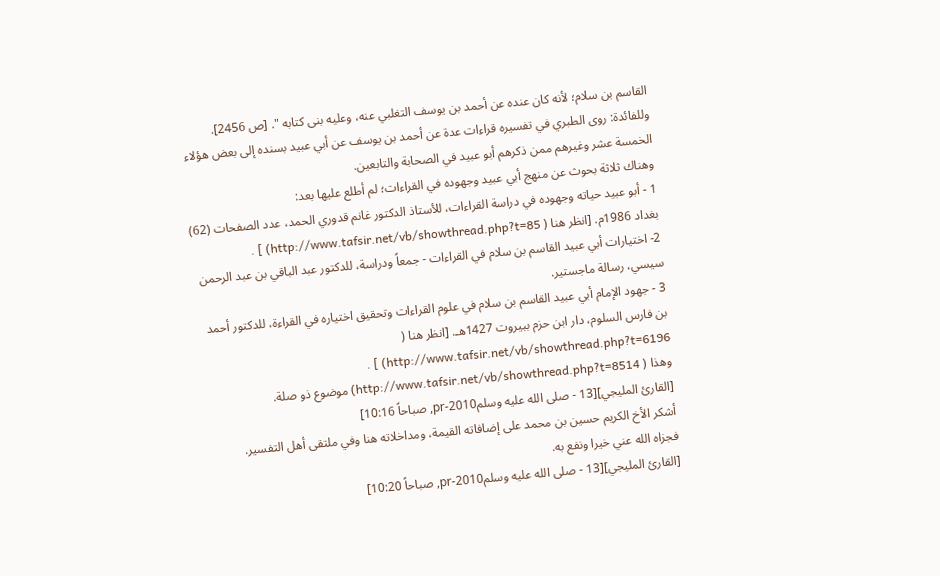القاسم بن سلام؛ لأنه كان عنده عن أحمد بن يوسف التغلبي عنه، وعليه بنى كتابه ". [ص 2456].
وللفائدة: روى الطبري في تفسيره قراءات عدة عن أحمد بن يوسف عن أبي عبيد بسنده إلى بعض هؤلاء الخمسة عشر وغيرهم ممن ذكرهم أبو عبيد في الصحابة والتابعين.
وهناك ثلاثة بحوث عن منهج أبي عبيد وجهوده في القراءات؛ لم أطلع عليها بعد:
1 - أبو عبيد حياته وجهوده في دراسة القراءات، للأستاذ الدكتور غانم قدوري الحمد، عدد الصفحات (62) بغداد 1986م. [انظر هنا ( http://www.tafsir.net/vb/showthread.php?t=85) ] .
2- اختيارات أبي عبيد القاسم بن سلام في القراءات - جمعاً ودراسة، للدكتور عبد الباقي بن عبد الرحمن سيسي، رسالة ماجستير.
3 - جهود الإمام أبي عبيد القاسم بن سلام في علوم القراءات وتحقيق اختياره في القراءة، للدكتور أحمد بن فارس السلوم، دار ابن حزم ببيروت 1427هـ. [انظر هنا ( http://www.tafsir.net/vb/showthread.php?t=6196) ] .
وهذا ( http://www.tafsir.net/vb/showthread.php?t=8514) موضوع ذو صلة.
[القارئ المليجي][13 - صلى الله عليه وسلمpr-2010, صباحاً 10:16]
أشكر الأخ الكريم حسين بن محمد على إضافاته القيمة، ومداخلاته هنا وفي ملتقى أهل التفسير.
فجزاه الله عني خيرا ونفع به.
[القارئ المليجي][13 - صلى الله عليه وسلمpr-2010, صباحاً 10:20]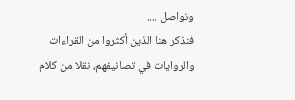ونواصل ....
فنذكر هنا الذين أكثروا من القراءات والروايات في تصانيفهم، نقلا من كلام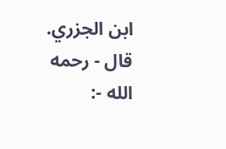ابن الجزري.
قال - رحمه الله -: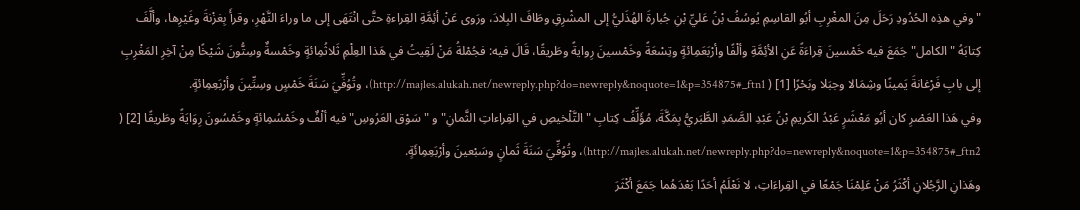"وفي هذِه الحُدُودِ رَحَلَ مِنَ المغْرِبِ أبُو القاسِمِ يُوسُفُ بْنُ عَليِّ بْنِ جُبارةَ الهُذَليُّ إلى المشْرِقِ وطَافَ البِلادَ، ورَوى عَنْ أئِمَّةِ القِراءةِ حتَّى انْتَهَى إلى ما وراءَ النَّهْرِ، وقرأَ بِغزْنةَ وغَيْرِها، وألَّفَ كِتابَهُ "الكامل" جَمَعَ فيه خَمْسينَ قِراءَةً عَنِ الأئِمَّةِ وألْفًا وأرْبَعَمِائةٍ وتِسْعَةً وخَمْسينَ رِوايةً وطَريقًا، قَالَ فيه: فجُمْلةُ مَنْ لَقِيتُ في هَذا العِلْمِ ثَلاثُمِائةٍ وخَمْسةٌ وسِتُّونَ شَيْخًا مِنْ آخِرِ المَغْرِبِ إلى بابِ فَرْغانةَ يَمينًا وشِمَالا وجبَلا وبَحْرًا [1] ( http://majles.alukah.net/newreply.php?do=newreply&noquote=1&p=354875#_ftn1)، وتُوُفِّيَ سَنَةَ خَمْسٍ وسِتِّينَ وأرْبَعِمِائةٍ.
وفي هَذا العَصْرِ كان أبُو مَعْشَرٍ عَبْدُ الكَريمِ بْنُ عَبْدِ الصَّمَدِ الطَّبَريُّ بِمَكَّةَ، مُؤَلِّفُ كِتابِ "التَّلْخيصِ في القِراءاتِ الثَّمانِ" و "سَوْق العَرُوسِ" فيه ألْفٌ وخَمْسُمِائةٍ وخَمْسُونَ رِوَايَةً وطَريقًا [2] ( http://majles.alukah.net/newreply.php?do=newreply&noquote=1&p=354875#_ftn2)، وتُوُفِّيَ سَنَةَ ثَمانٍ وسَبْعينَ وأرْبَعِمِائَةٍ.
وهَذانِ الرَّجُلانِ أكْثَرُ مَنْ عَلِمْنَا جَمْعًا في القِراءَاتِ، لا نَعْلَمُ أحَدًا بَعْدَهُما جَمَعَ أكْثَرَ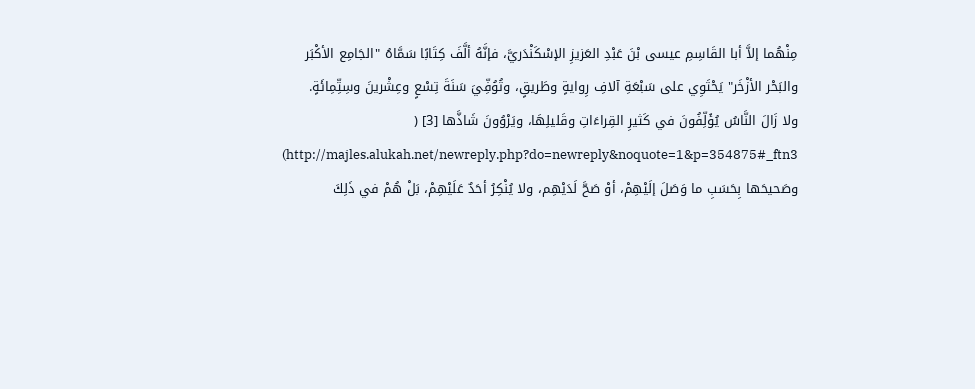مِنْهُما إلاَّ أبا القَاسِمِ عيسى بْنَ عَبْدِ العَزيزِ الإسْكَنْدَريَّ، فإنَّهُ ألَّفَ كِتَابًا سَمَّاهُ "الجَامِع الأكْبَر والبَحْر الأزْخَر" يَحْتَوِي على سَبْعَةِ آلافِ رِوايةٍ وطَريقٍ، وتُوُفِّيَ سَنَةَ تِسْعٍ وعِشْرينَ وسِتِّمِائَةٍ.
ولا زَالَ النَّاسُ يُؤَلِّفُونَ في كَثيرِ القِراءَاتِ وقَليلِهَا، ويَرْوُونَ شَاذَّها [3] ( http://majles.alukah.net/newreply.php?do=newreply&noquote=1&p=354875#_ftn3) وصَحيحَها بِحَسَبِ ما وَصَلَ إلَيْهِمْ، أوْ صَحَّ لَدَيْهِم، ولا يُنْكِرُ أحَدٌ عَلَيْهِمْ، بَلْ هُمْ في ذَلِكَ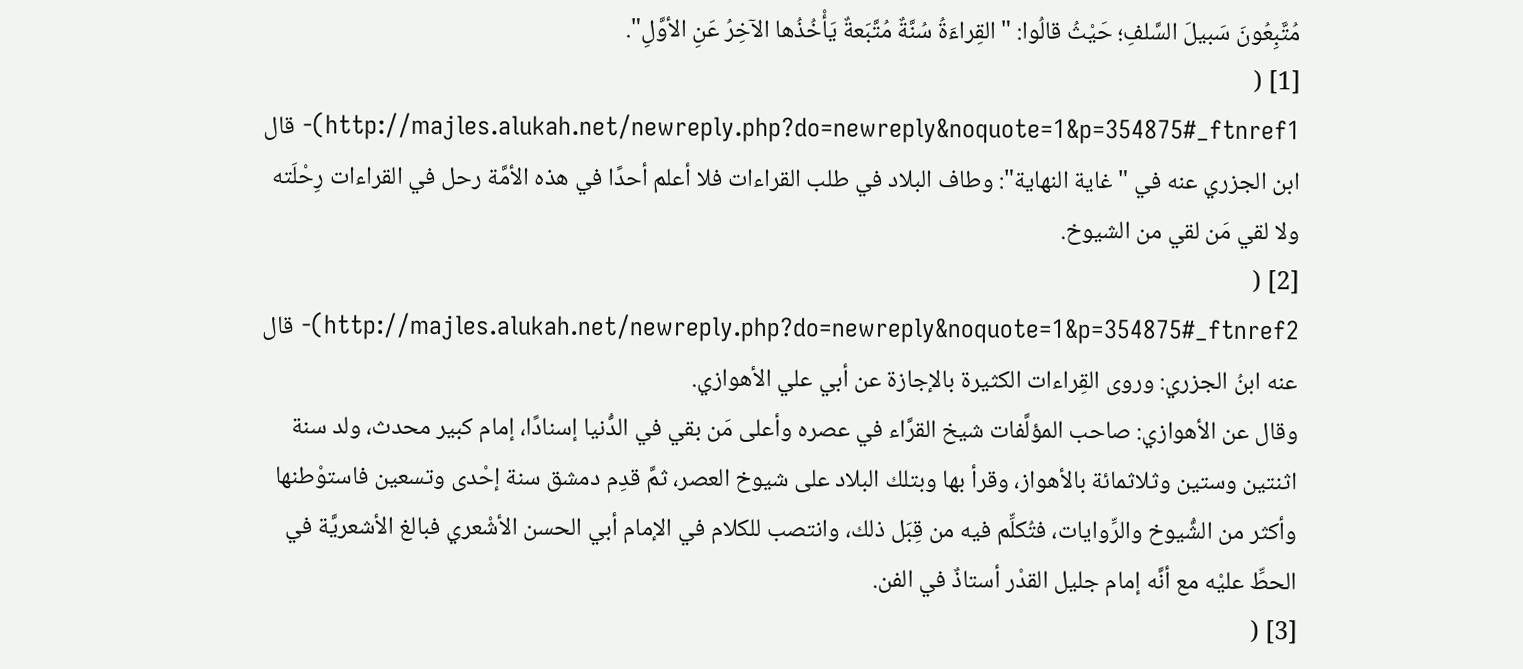مُتَّبِعُونَ سَبيلَ السَّلفِ؛ حَيْثُ قالُوا: "القِراءَةُ سُنَّةٌ مُتَّبَعةٌ يَأْخُذُها الآخِرُ عَنِ الأوَّلِ".
[1] ( http://majles.alukah.net/newreply.php?do=newreply&noquote=1&p=354875#_ftnref1)- قال ابن الجزري عنه في "غاية النهاية": وطاف البلاد في طلب القراءات فلا أعلم أحدًا في هذه الأمَّة رحل في القراءات رِحْلَته ولا لقي مَن لقي من الشيوخ.
[2] ( http://majles.alukah.net/newreply.php?do=newreply&noquote=1&p=354875#_ftnref2)- قال عنه ابنُ الجزري: وروى القِراءات الكثيرة بالإجازة عن أبي علي الأهوازي.
وقال عن الأهوازي: صاحب المؤلَّفات شيخ القرَّاء في عصره وأعلى مَن بقي في الدُّنيا إسنادًا، إمام كبير محدث، ولد سنة اثنتين وستين وثلاثمائة بالأهواز، وقرأ بها وبتلك البلاد على شيوخ العصر، ثمَّ قدِم دمشق سنة إحْدى وتسعين فاستوْطنها وأكثر من الشُّيوخ والرِّوايات، فتُكلِّم فيه من قِبَل ذلك، وانتصب للكلام في الإمام أبي الحسن الأشْعري فبالغ الأشعريَّة في الحطِّ عليْه مع أنَّه إمام جليل القدْر أستاذٌ في الفن.
[3] (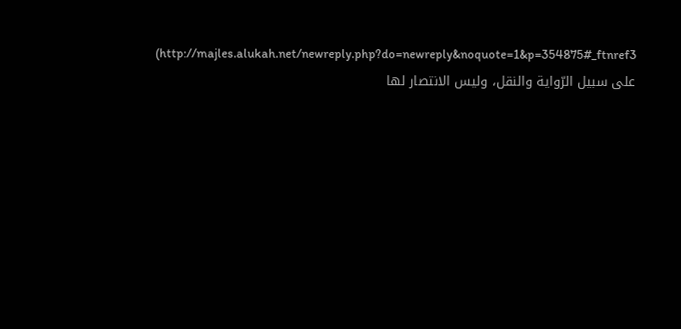http://majles.alukah.net/newreply.php?do=newreply&noquote=1&p=354875#_ftnref3) على سبيل الرّواية والنقل، وليس الانتصار لها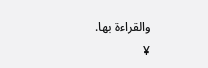والقراءة بها.
¥